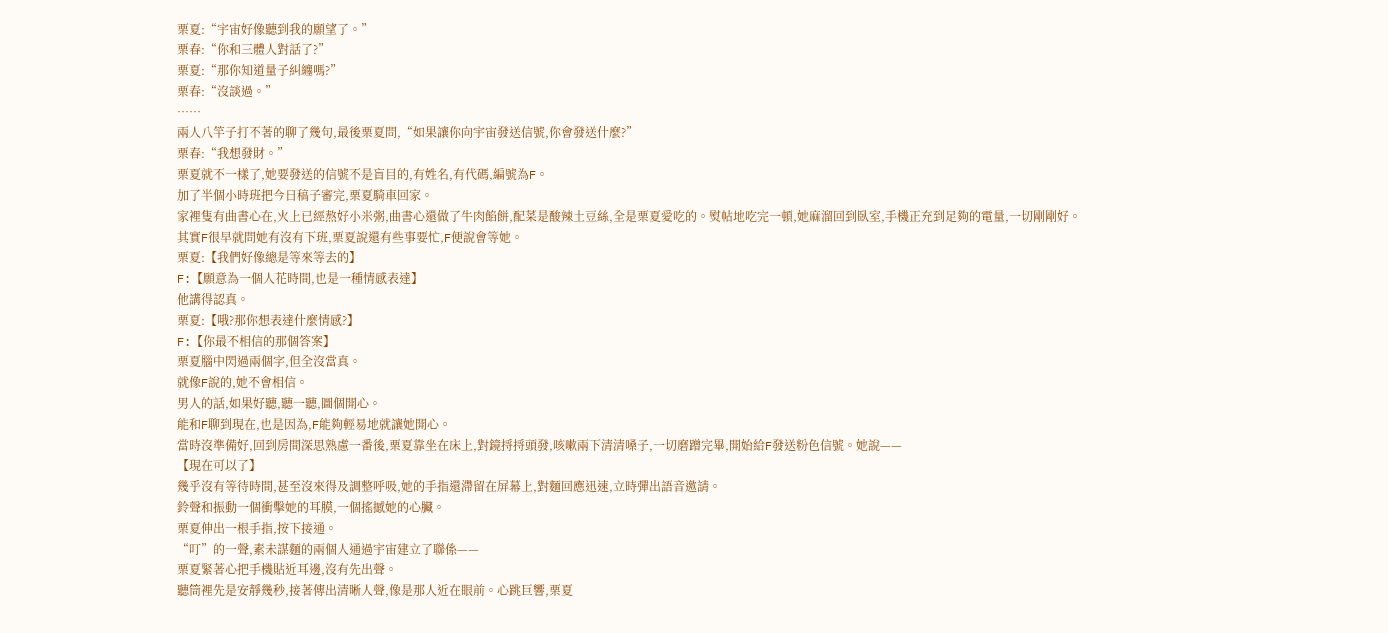栗夏:“宇宙好像聽到我的願望了。”
栗春:“你和三體人對話了?”
栗夏:“那你知道量子糾纏嗎?”
栗春:“沒談過。”
……
兩人八竿子打不著的聊了幾句,最後栗夏問,“如果讓你向宇宙發送信號,你會發送什麼?”
栗春:“我想發財。”
栗夏就不一樣了,她要發送的信號不是盲目的,有姓名,有代碼,編號為F。
加了半個小時班把今日稿子審完,栗夏騎車回家。
家裡隻有曲書心在,火上已經熬好小米粥,曲書心還做了牛肉餡餅,配菜是酸辣土豆絲,全是栗夏愛吃的。熨帖地吃完一頓,她麻溜回到臥室,手機正充到足夠的電量,一切剛剛好。
其實F很早就問她有沒有下班,栗夏說還有些事要忙,F便說會等她。
栗夏:【我們好像總是等來等去的】
F:【願意為一個人花時間,也是一種情感表達】
他講得認真。
栗夏:【哦?那你想表達什麼情感?】
F:【你最不相信的那個答案】
栗夏腦中閃過兩個字,但全沒當真。
就像F說的,她不會相信。
男人的話,如果好聽,聽一聽,圖個開心。
能和F聊到現在,也是因為,F能夠輕易地就讓她開心。
當時沒準備好,回到房間深思熟慮一番後,栗夏靠坐在床上,對鏡捋捋頭發,咳嗽兩下清清嗓子,一切磨蹭完畢,開始給F發送粉色信號。她說——
【現在可以了】
幾乎沒有等待時間,甚至沒來得及調整呼吸,她的手指還滯留在屏幕上,對麵回應迅速,立時彈出語音邀請。
鈴聲和振動一個衝擊她的耳膜,一個搖撼她的心臟。
栗夏伸出一根手指,按下接通。
“叮”的一聲,素未謀麵的兩個人通過宇宙建立了聯係——
栗夏緊著心把手機貼近耳邊,沒有先出聲。
聽筒裡先是安靜幾秒,接著傳出清晰人聲,像是那人近在眼前。心跳巨響,栗夏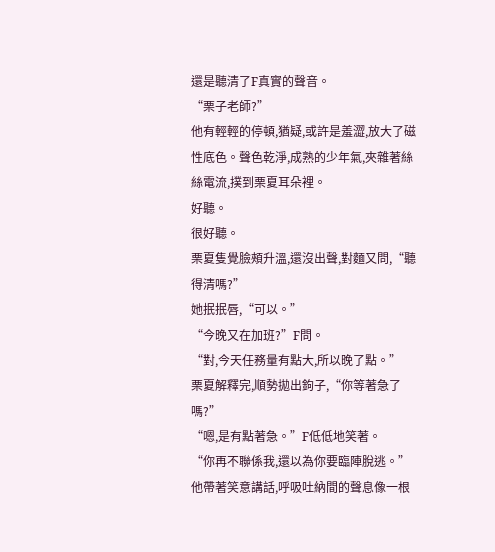還是聽清了F真實的聲音。
“栗子老師?”
他有輕輕的停頓,猶疑,或許是羞澀,放大了磁性底色。聲色乾淨,成熟的少年氣,夾雜著絲絲電流,撲到栗夏耳朵裡。
好聽。
很好聽。
栗夏隻覺臉頰升溫,還沒出聲,對麵又問,“聽得清嗎?”
她抿抿唇,“可以。”
“今晚又在加班?”F問。
“對,今天任務量有點大,所以晚了點。”
栗夏解釋完,順勢拋出鉤子,“你等著急了嗎?”
“嗯,是有點著急。”F低低地笑著。
“你再不聯係我,還以為你要臨陣脫逃。”
他帶著笑意講話,呼吸吐納間的聲息像一根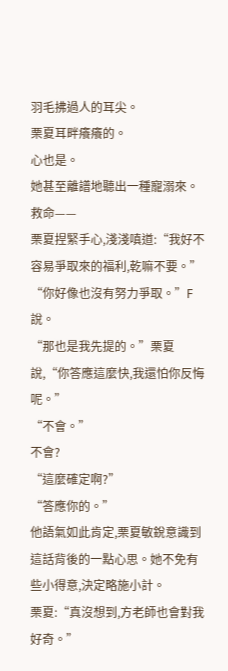羽毛拂過人的耳尖。
栗夏耳畔癢癢的。
心也是。
她甚至離譜地聽出一種寵溺來。
救命——
栗夏捏緊手心,淺淺嗔道:“我好不容易爭取來的福利,乾嘛不要。”
“你好像也沒有努力爭取。”F說。
“那也是我先提的。”栗夏說,“你答應這麼快,我還怕你反悔呢。”
“不會。”
不會?
“這麼確定啊?”
“答應你的。”
他語氣如此肯定,栗夏敏銳意識到這話背後的一點心思。她不免有些小得意,決定略施小計。
栗夏:“真沒想到,方老師也會對我好奇。”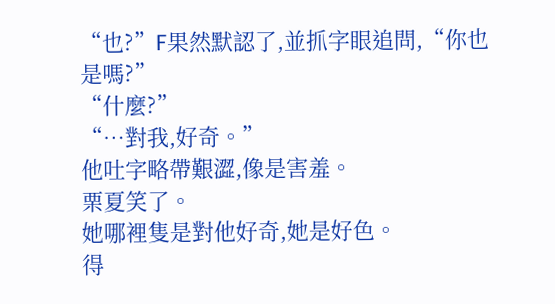“也?”F果然默認了,並抓字眼追問,“你也是嗎?”
“什麼?”
“…對我,好奇。”
他吐字略帶艱澀,像是害羞。
栗夏笑了。
她哪裡隻是對他好奇,她是好色。
得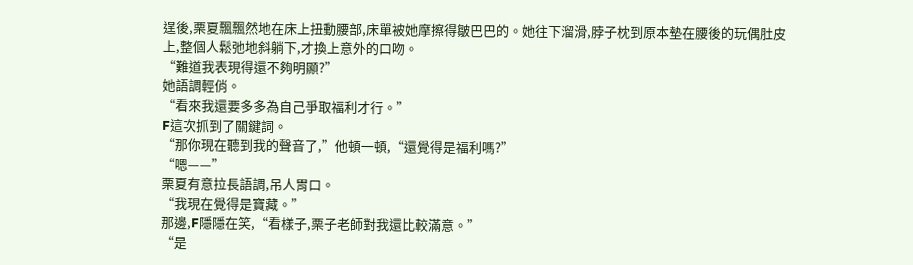逞後,栗夏飄飄然地在床上扭動腰部,床單被她摩擦得皺巴巴的。她往下溜滑,脖子枕到原本墊在腰後的玩偶肚皮上,整個人鬆弛地斜躺下,才換上意外的口吻。
“難道我表現得還不夠明顯?”
她語調輕俏。
“看來我還要多多為自己爭取福利才行。”
F這次抓到了關鍵詞。
“那你現在聽到我的聲音了,”他頓一頓,“還覺得是福利嗎?”
“嗯——”
栗夏有意拉長語調,吊人胃口。
“我現在覺得是寶藏。”
那邊,F隱隱在笑,“看樣子,栗子老師對我還比較滿意。”
“是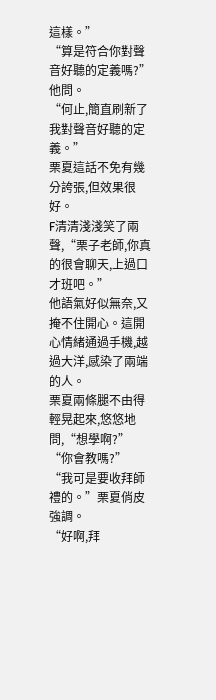這樣。”
“算是符合你對聲音好聽的定義嗎?”他問。
“何止,簡直刷新了我對聲音好聽的定義。”
栗夏這話不免有幾分誇張,但效果很好。
F清清淺淺笑了兩聲,“栗子老師,你真的很會聊天,上過口才班吧。”
他語氣好似無奈,又掩不住開心。這開心情緒通過手機,越過大洋,感染了兩端的人。
栗夏兩條腿不由得輕晃起來,悠悠地問,“想學啊?”
“你會教嗎?”
“我可是要收拜師禮的。”栗夏俏皮強調。
“好啊,拜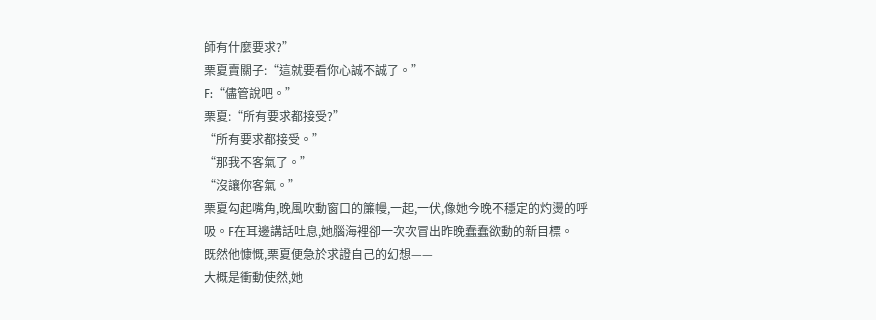師有什麼要求?”
栗夏賣關子:“這就要看你心誠不誠了。”
F:“儘管說吧。”
栗夏:“所有要求都接受?”
“所有要求都接受。”
“那我不客氣了。”
“沒讓你客氣。”
栗夏勾起嘴角,晚風吹動窗口的簾幔,一起,一伏,像她今晚不穩定的灼燙的呼吸。F在耳邊講話吐息,她腦海裡卻一次次冒出昨晚蠢蠢欲動的新目標。
既然他慷慨,栗夏便急於求證自己的幻想——
大概是衝動使然,她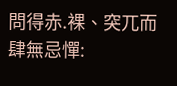問得赤.裸、突兀而肆無忌憚: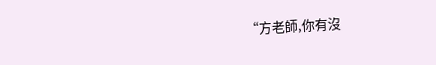“方老師,你有沒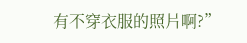有不穿衣服的照片啊?”